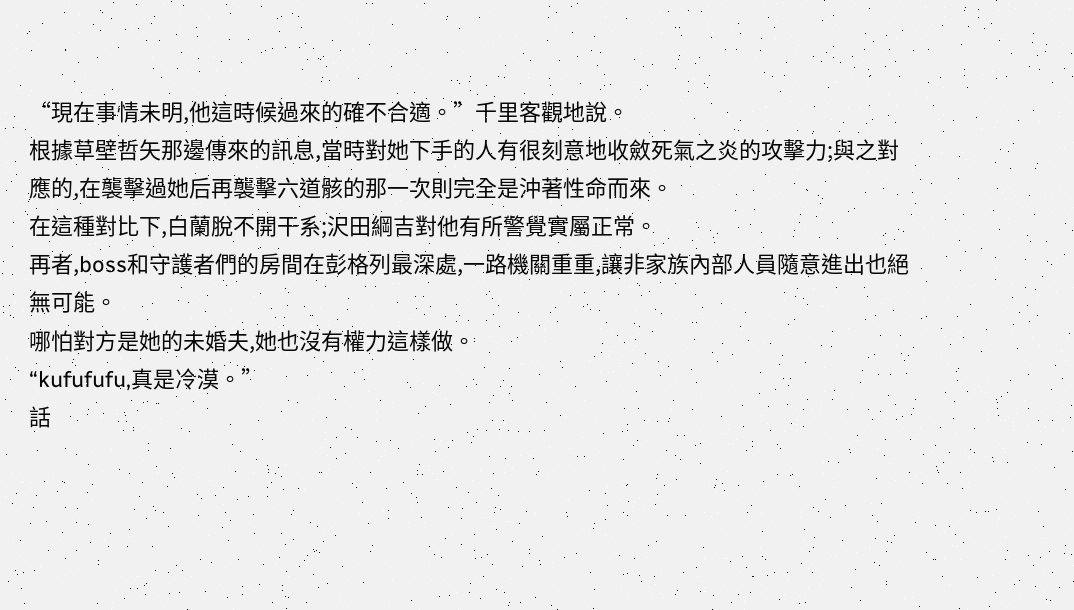“現在事情未明,他這時候過來的確不合適。”千里客觀地說。
根據草壁哲矢那邊傳來的訊息,當時對她下手的人有很刻意地收斂死氣之炎的攻擊力;與之對應的,在襲擊過她后再襲擊六道骸的那一次則完全是沖著性命而來。
在這種對比下,白蘭脫不開干系;沢田綱吉對他有所警覺實屬正常。
再者,boss和守護者們的房間在彭格列最深處,一路機關重重,讓非家族內部人員隨意進出也絕無可能。
哪怕對方是她的未婚夫,她也沒有權力這樣做。
“kufufufu,真是冷漠。”
話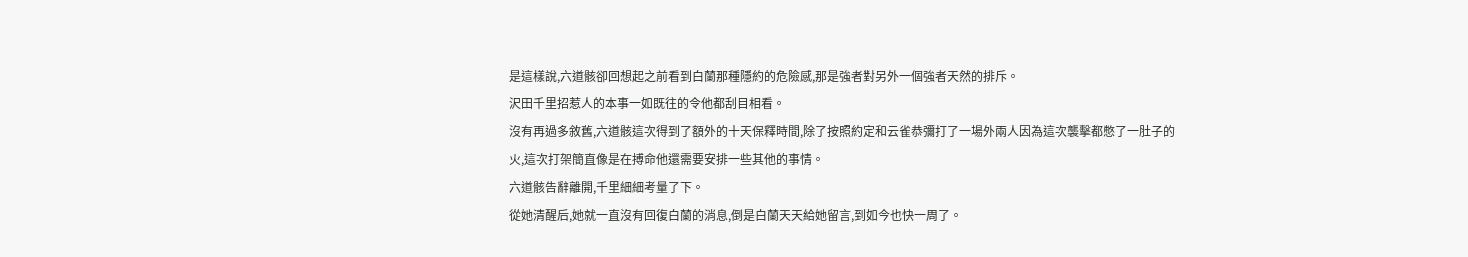是這樣說,六道骸卻回想起之前看到白蘭那種隱約的危險感,那是強者對另外一個強者天然的排斥。
沢田千里招惹人的本事一如既往的令他都刮目相看。
沒有再過多敘舊,六道骸這次得到了額外的十天保釋時間,除了按照約定和云雀恭彌打了一場外兩人因為這次襲擊都憋了一肚子的火,這次打架簡直像是在搏命他還需要安排一些其他的事情。
六道骸告辭離開,千里細細考量了下。
從她清醒后,她就一直沒有回復白蘭的消息,倒是白蘭天天給她留言,到如今也快一周了。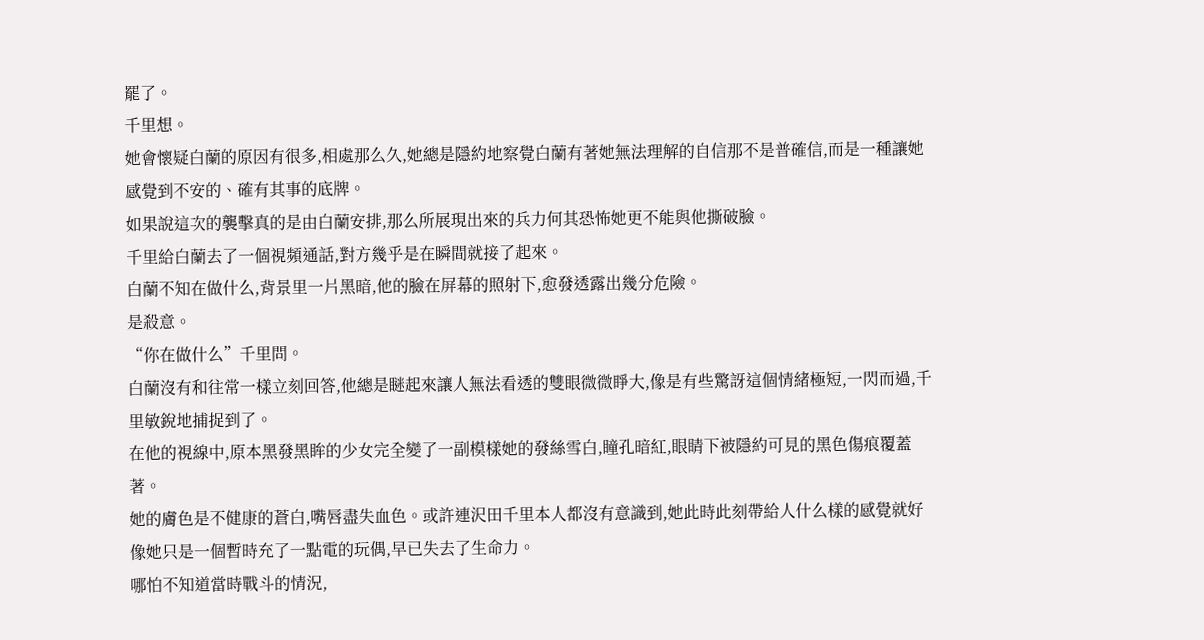罷了。
千里想。
她會懷疑白蘭的原因有很多,相處那么久,她總是隱約地察覺白蘭有著她無法理解的自信那不是普確信,而是一種讓她感覺到不安的、確有其事的底牌。
如果說這次的襲擊真的是由白蘭安排,那么所展現出來的兵力何其恐怖她更不能與他撕破臉。
千里給白蘭去了一個視頻通話,對方幾乎是在瞬間就接了起來。
白蘭不知在做什么,背景里一片黑暗,他的臉在屏幕的照射下,愈發透露出幾分危險。
是殺意。
“你在做什么”千里問。
白蘭沒有和往常一樣立刻回答,他總是瞇起來讓人無法看透的雙眼微微睜大,像是有些驚訝這個情緒極短,一閃而過,千里敏銳地捕捉到了。
在他的視線中,原本黑發黑眸的少女完全變了一副模樣她的發絲雪白,瞳孔暗紅,眼睛下被隱約可見的黑色傷痕覆蓋著。
她的膚色是不健康的蒼白,嘴唇盡失血色。或許連沢田千里本人都沒有意識到,她此時此刻帶給人什么樣的感覺就好像她只是一個暫時充了一點電的玩偶,早已失去了生命力。
哪怕不知道當時戰斗的情況,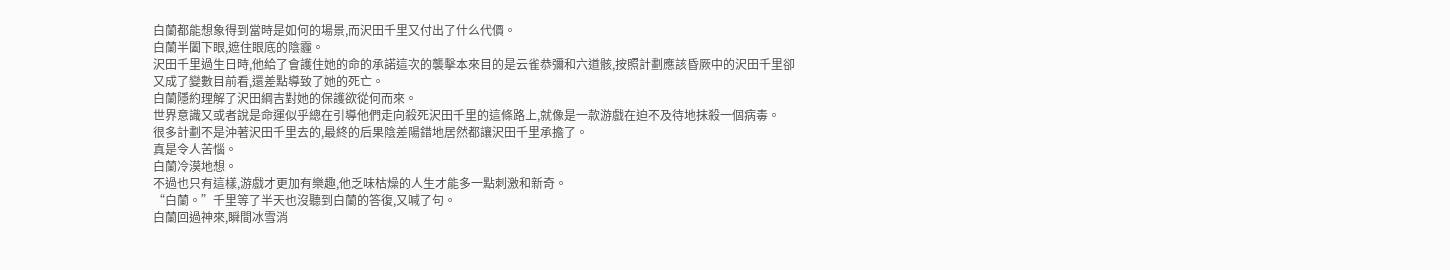白蘭都能想象得到當時是如何的場景,而沢田千里又付出了什么代價。
白蘭半闔下眼,遮住眼底的陰霾。
沢田千里過生日時,他給了會護住她的命的承諾這次的襲擊本來目的是云雀恭彌和六道骸,按照計劃應該昏厥中的沢田千里卻又成了變數目前看,還差點導致了她的死亡。
白蘭隱約理解了沢田綱吉對她的保護欲從何而來。
世界意識又或者說是命運似乎總在引導他們走向殺死沢田千里的這條路上,就像是一款游戲在迫不及待地抹殺一個病毒。
很多計劃不是沖著沢田千里去的,最終的后果陰差陽錯地居然都讓沢田千里承擔了。
真是令人苦惱。
白蘭冷漠地想。
不過也只有這樣,游戲才更加有樂趣,他乏味枯燥的人生才能多一點刺激和新奇。
“白蘭。”千里等了半天也沒聽到白蘭的答復,又喊了句。
白蘭回過神來,瞬間冰雪消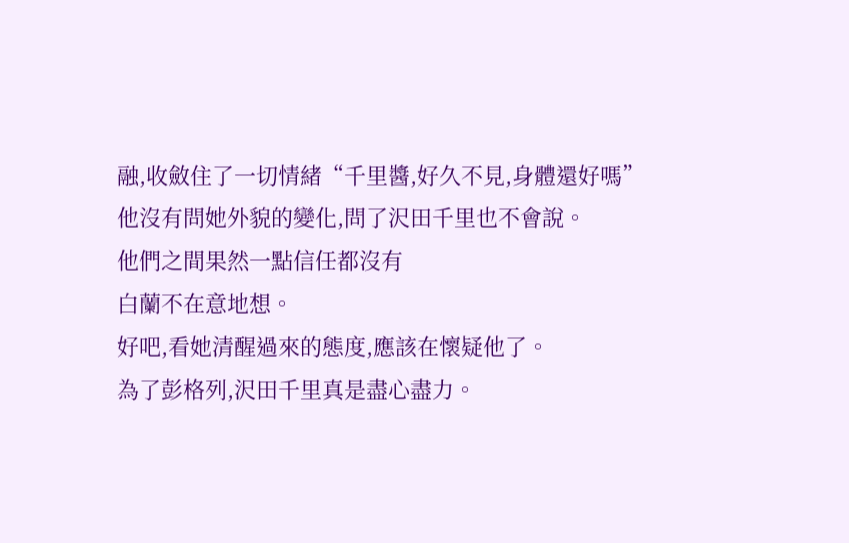融,收斂住了一切情緒“千里醬,好久不見,身體還好嗎”
他沒有問她外貌的變化,問了沢田千里也不會說。
他們之間果然一點信任都沒有
白蘭不在意地想。
好吧,看她清醒過來的態度,應該在懷疑他了。
為了彭格列,沢田千里真是盡心盡力。